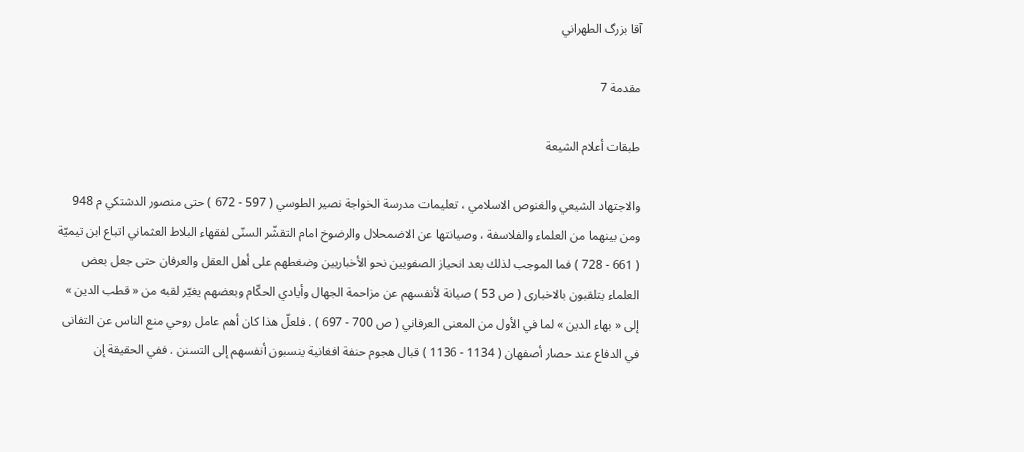آقا بزرگ الطهراني

مقدمة 7

طبقات أعلام الشيعة

والاجتهاد الشيعي والغنوص الاسلامي ، تعليمات مدرسة الخواجة نصير الطوسي ( 597 - 672 ) حتى منصور الدشتكي م 948 ومن بينهما من العلماء والفلاسفة ، وصيانتها عن الاضمحلال والرضوخ امام التقشّر السنّى لفقهاء البلاط العثماني اتباع ابن تيميّة ( 661 - 728 ) فما الموجب لذلك بعد انحياز الصفويين نحو الأخباريين وضغطهم على أهل العقل والعرفان حتى جعل بعض العلماء يتلقبون بالاخبارى ( ص 53 ) صيانة لأنفسهم عن مزاحمة الجهال وأيادي الحكّام وبعضهم يغيّر لقبه من « قطب الدين » إلى « بهاء الدين » لما في الأول من المعنى العرفاني ( ص 700 - 697 ) . فلعلّ هذا كان أهم عامل روحي منع الناس عن التفانى في الدفاع عند حصار أصفهان ( 1134 - 1136 ) قبال هجوم حنفة افغانية ينسبون أنفسهم إلى التسنن . ففي الحقيقة إن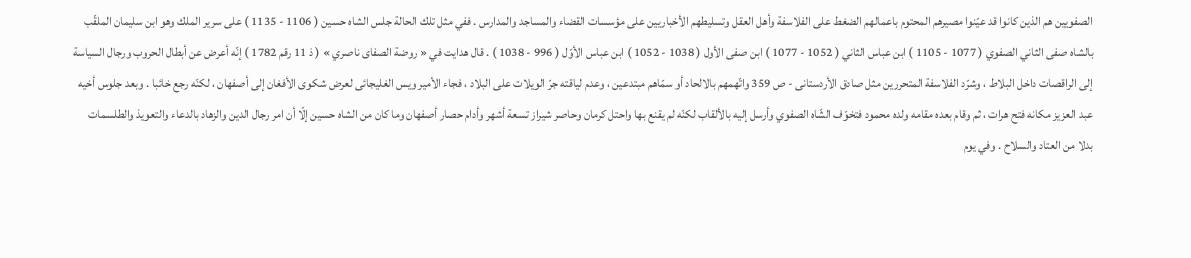الصفويين هم الذين كانوا قد عيّنوا مصيرهم المحتوم باعمالهم الضغط على الفلاسفة وأهل العقل وتسليطهم الأخباريين على مؤسسات القضاء والمساجد والمدارس . ففي مثل تلك الحالة جلس الشاه حسين ( 1106 - 1135 ) على سرير الملك وهو ابن سليمان الملقّب بالشاه صفى الثاني الصفوي ( 1077 - 1105 ) ابن عباس الثاني ( 1052 - 1077 ) ابن صفى الأول ( 1038 - 1052 ) ابن عباس الأوّل ( 996 - 1038 ) . قال هدايت في « روضة الصفاى ناصري » ( ذ 11 رقم 1782 ) إنّه أعرض عن أبطال الحروب ورجال السياسة إلى الراقصات داخل البلاط ، وشرّد الفلاسفة المتحررين مثل صادق الأردستانى - ص 359 واتّهمهم بالالحاد أو سمّاهم مبتدعين ، وعدم لياقته جرّ الويلات على البلاد ، فجاء الأمير ويس الغليجائى لعرض شكوى الأفغان إلى أصفهان ، لكنّه رجع خائبا . وبعد جلوس أخيه عبد العزيز مكانه فتح هرات ، ثم وقام بعده مقامه ولده محمود فتخوّف الشّاه الصفوي وأرسل إليه بالألقاب لكنّه لم يقنع بها واحتل كرمان وحاصر شيراز تسعة أشهر وأدام حصار أصفهان وما كان من الشاه حسين إلّا أن امر رجال الدين والزهاد بالدعاء والتعويذ والطلسمات بدلا من العتاد والسلاح . وفي يوم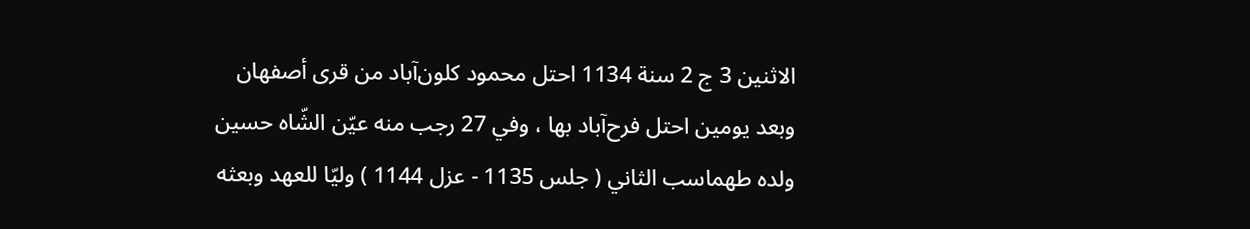الاثنين 3 ج 2 سنة 1134 احتل محمود كلون‌آباد من قرى أصفهان وبعد يومين احتل فرح‌آباد بها ، وفي 27 رجب منه عيّن الشّاه حسين ولده طهماسب الثاني ( جلس 1135 - عزل 1144 ) وليّا للعهد وبعثه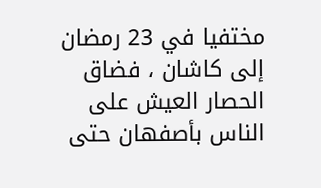مختفيا في 23 رمضان إلى كاشان ، فضاق الحصار العيش على الناس بأصفهان حتى